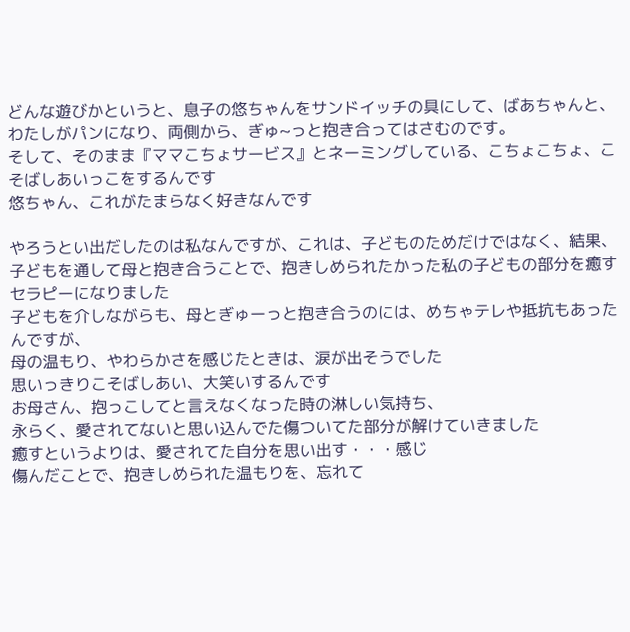どんな遊びかというと、息子の悠ちゃんをサンドイッチの具にして、ばあちゃんと、わたしがパンになり、両側から、ぎゅ~っと抱き合ってはさむのです。
そして、そのまま『ママこちょサービス』とネーミングしている、こちょこちょ、こそばしあいっこをするんです
悠ちゃん、これがたまらなく好きなんです

やろうとい出だしたのは私なんですが、これは、子どものためだけではなく、結果、子どもを通して母と抱き合うことで、抱きしめられたかった私の子どもの部分を癒すセラピーになりました
子どもを介しながらも、母とぎゅーっと抱き合うのには、めちゃテレや抵抗もあったんですが、
母の温もり、やわらかさを感じたときは、涙が出そうでした
思いっきりこそばしあい、大笑いするんです
お母さん、抱っこしてと言えなくなった時の淋しい気持ち、
永らく、愛されてないと思い込んでた傷ついてた部分が解けていきました
癒すというよりは、愛されてた自分を思い出す・・・感じ
傷んだことで、抱きしめられた温もりを、忘れて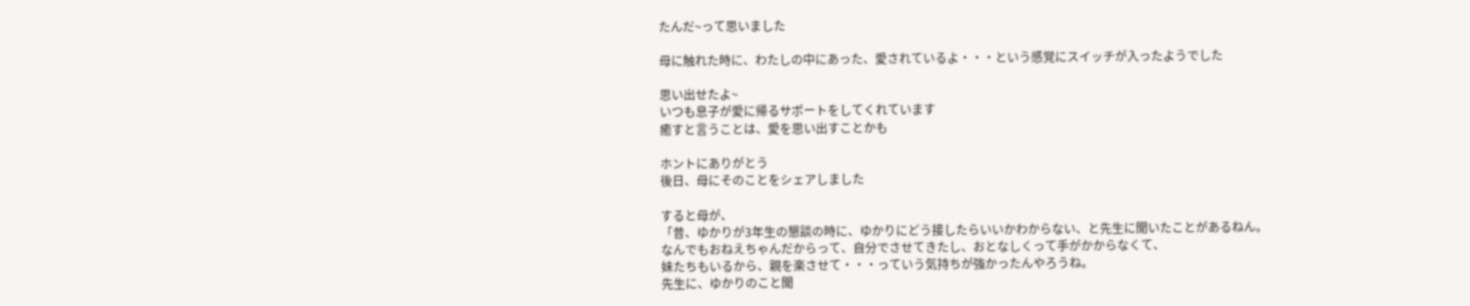たんだ~って思いました

母に触れた時に、わたしの中にあった、愛されているよ・・・という感覚にスイッチが入ったようでした

思い出せたよ~
いつも息子が愛に帰るサポートをしてくれています
癒すと言うことは、愛を思い出すことかも

ホントにありがとう
後日、母にそのことをシェアしました

すると母が、
「昔、ゆかりが3年生の懇談の時に、ゆかりにどう接したらいいかわからない、と先生に聞いたことがあるねん。
なんでもおねえちゃんだからって、自分でさせてきたし、おとなしくって手がかからなくて、
妹たちもいるから、親を楽させて・・・っていう気持ちが強かったんやろうね。
先生に、ゆかりのこと聞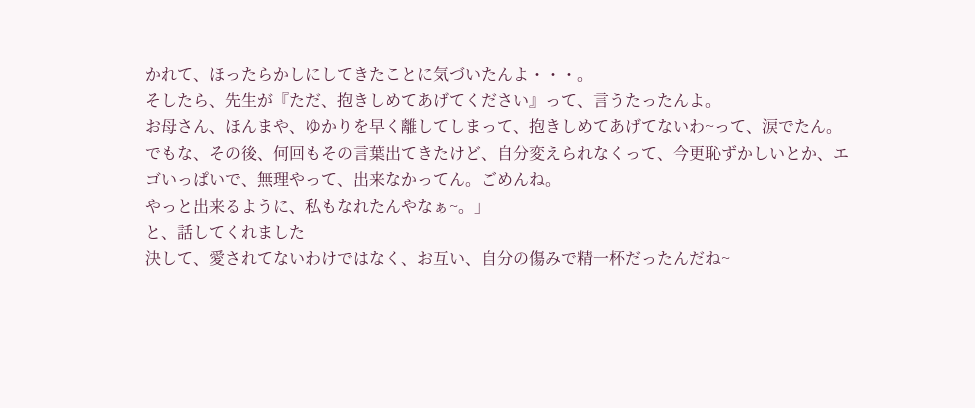かれて、ほったらかしにしてきたことに気づいたんよ・・・。
そしたら、先生が『ただ、抱きしめてあげてください』って、言うたったんよ。
お母さん、ほんまや、ゆかりを早く離してしまって、抱きしめてあげてないわ~って、涙でたん。
でもな、その後、何回もその言葉出てきたけど、自分変えられなくって、今更恥ずかしいとか、エゴいっぱいで、無理やって、出来なかってん。ごめんね。
やっと出来るように、私もなれたんやなぁ~。」
と、話してくれました
決して、愛されてないわけではなく、お互い、自分の傷みで精一杯だったんだね~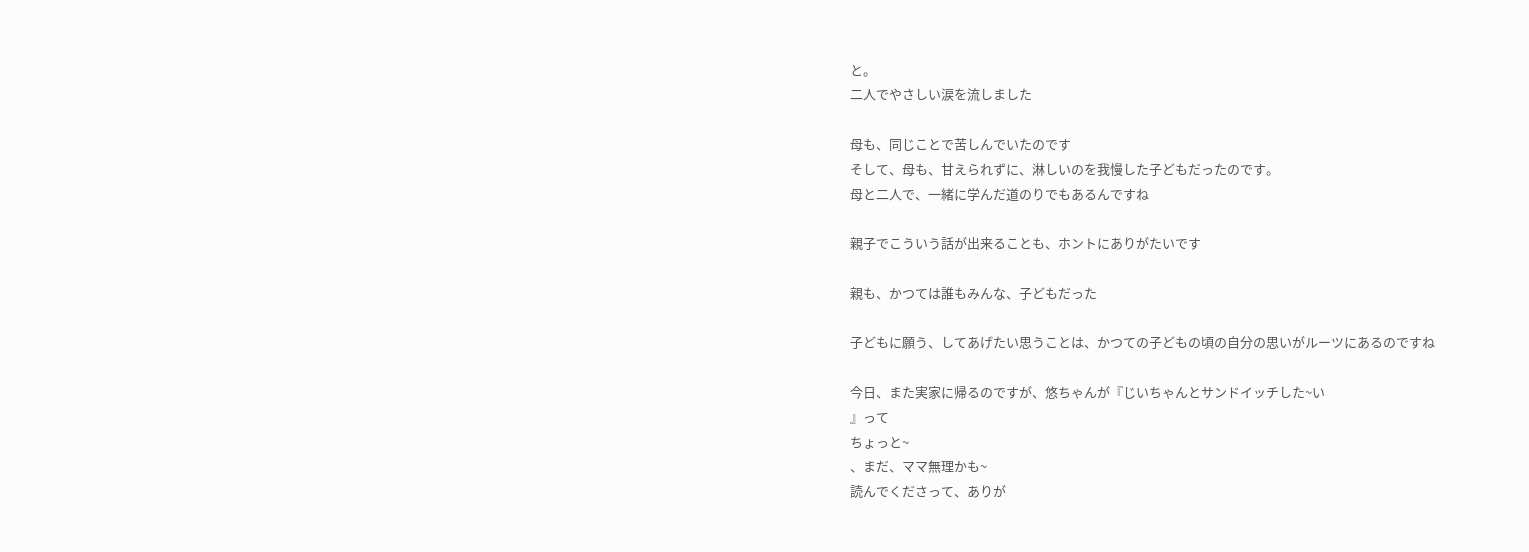と。
二人でやさしい涙を流しました

母も、同じことで苦しんでいたのです
そして、母も、甘えられずに、淋しいのを我慢した子どもだったのです。
母と二人で、一緒に学んだ道のりでもあるんですね

親子でこういう話が出来ることも、ホントにありがたいです

親も、かつては誰もみんな、子どもだった

子どもに願う、してあげたい思うことは、かつての子どもの頃の自分の思いがルーツにあるのですね

今日、また実家に帰るのですが、悠ちゃんが『じいちゃんとサンドイッチした~い
』って
ちょっと~
、まだ、ママ無理かも~
読んでくださって、ありが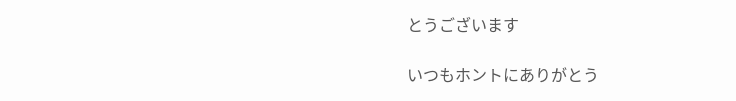とうございます

いつもホントにありがとう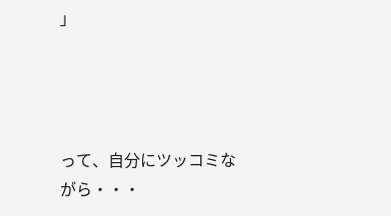」




って、自分にツッコミながら・・・